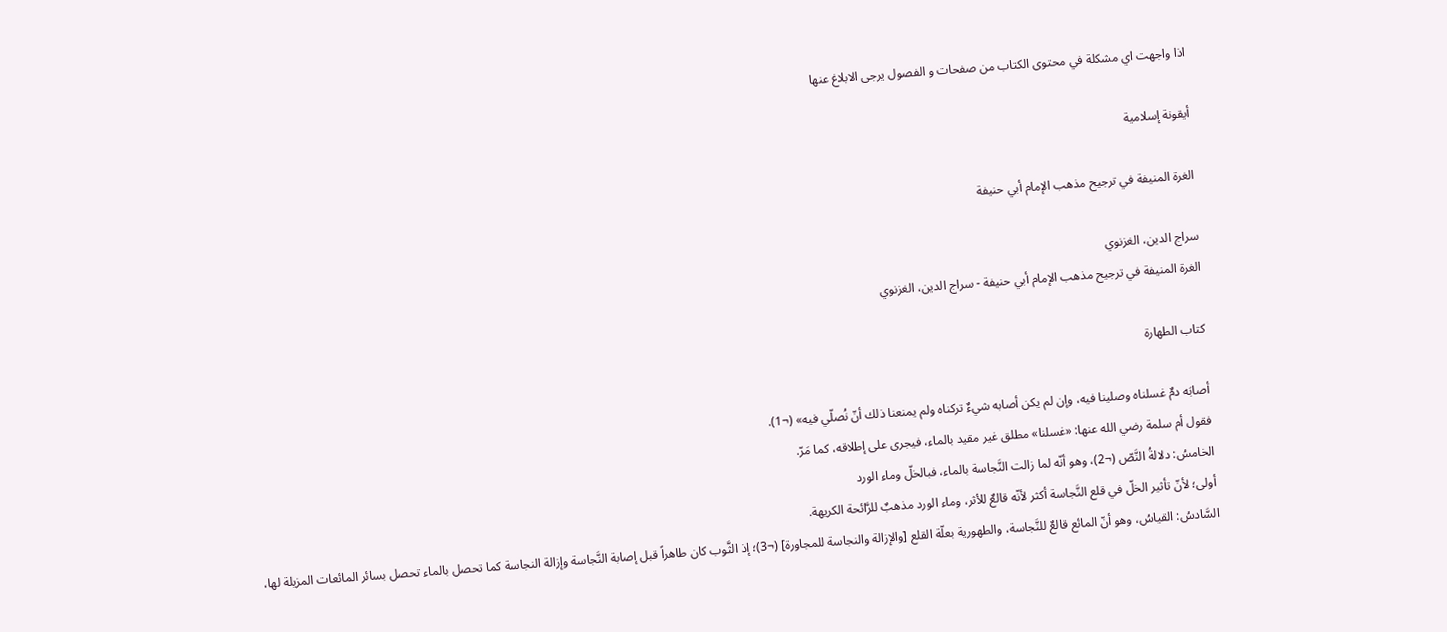اذا واجهت اي مشكلة في محتوى الكتاب من صفحات و الفصول يرجى الابلاغ عنها

أيقونة إسلامية

الغرة المنيفة في ترجيح مذهب الإمام أبي حنيفة

سراج الدين، الغزنوي
الغرة المنيفة في ترجيح مذهب الإمام أبي حنيفة - سراج الدين، الغزنوي

كتاب الطهارة

أصابَه دمٌ غسلناه وصلينا فيه، وإن لم يكن أصابه شيءٌ تركناه ولم يمنعنا ذلك أنّ نُصلّي فيه» (¬1).
فقول أم سلمة رضي الله عنها: «غسلنا» مطلق غير مقيد بالماء، فيجرى على إطلاقه، كما مَرّ.
الخامسُ: دلالةُ النَّصّ (¬2)، وهو أنّه لما زالت النَّجاسة بالماء، فبالخلّ وماء الورد
أولى؛ لأنّ تأثير الخلّ في قلع النَّجاسة أكثر لأنّه قالعٌ للأثر، وماء الورد مذهبٌ للرَّائحة الكريهة.
السَّادسُ: القياسُ، وهو أنّ المائع قالعٌ للنَّجاسة، والطهورية بعلّة القلع [والإزالة والنجاسة للمجاورة] (¬3)؛ إذ الثَّوب كان طاهراً قبل إصابة النَّجاسة وإزالة النجاسة كما تحصل بالماء تحصل بسائر المائعات المزيلة لها،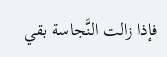فإذا زالت النَّجاسة بقي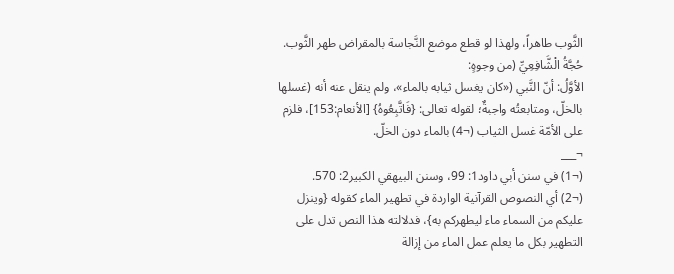الثَّوب طاهراً، ولهذا لو قطع موضع النَّجاسة بالمقراض طهر الثَّوب.
حُجَّةُ الْشَّافِعِيِّ (من وجوهٍ:
الأوَّلُ: أنّ النَّبي («كان يغسل ثيابه بالماء»، ولم ينقل عنه أنه (غسلها بالخلّ، ومتابعتُه واجبةٌ؛ لقوله تعالى: {فَاتَّبِعُوهُ} [الأنعام:153]، فلزم على الأمّة غسل الثياب (¬4) بالماء دون الخلّ.
¬___
(¬1) في سنن أبي داود1: 99، وسنن البيهقي الكبير2: 570.
(¬2) أي النصوص القرآنية الواردة في تطهير الماء كقوله {وينزل عليكم من السماء ماء ليطهركم به}، فدلالته هذا النص تدل على التطهير بكل ما يعلم عمل الماء من إزالة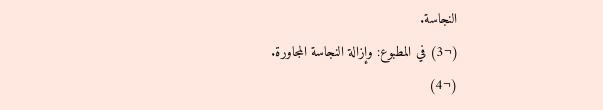النجاسة.
(¬3) في المطبوع: وإزالة النجاسة المجاورة.
(¬4)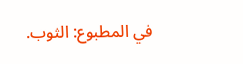في المطبوع: الثوب.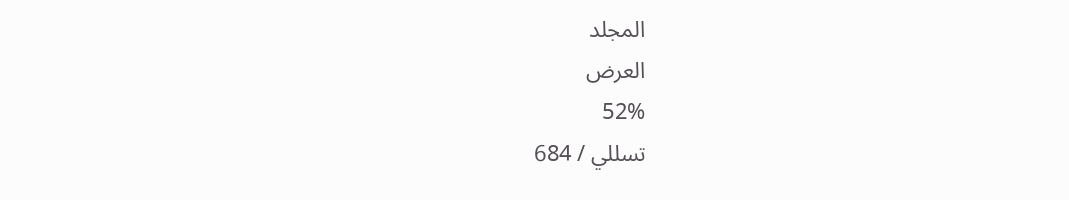المجلد
العرض
52%
تسللي / 684